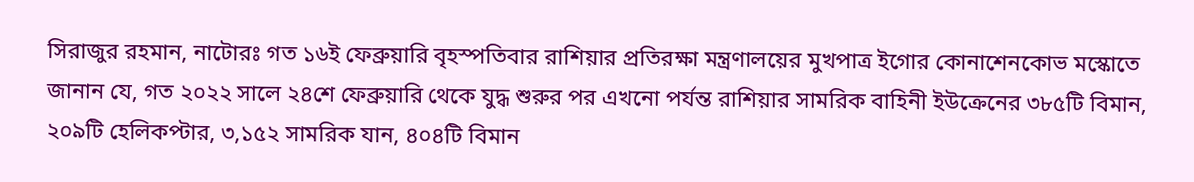সিরাজুর রহমান, নাটোরঃ গত ১৬ই ফেব্রুয়ারি বৃহস্পতিবার রাশিয়ার প্রতিরক্ষা মন্ত্রণালয়ের মুখপাত্র ইগোর কোনাশেনকোভ মস্কোতে জানান যে, গত ২০২২ সালে ২৪শে ফেব্রুয়ারি থেকে যুদ্ধ শুরুর পর এখনো পর্যন্ত রাশিয়ার সামরিক বাহিনী ইউক্রেনের ৩৮৫টি বিমান, ২০৯টি হেলিকপ্টার, ৩,১৫২ সামরিক যান, ৪০৪টি বিমান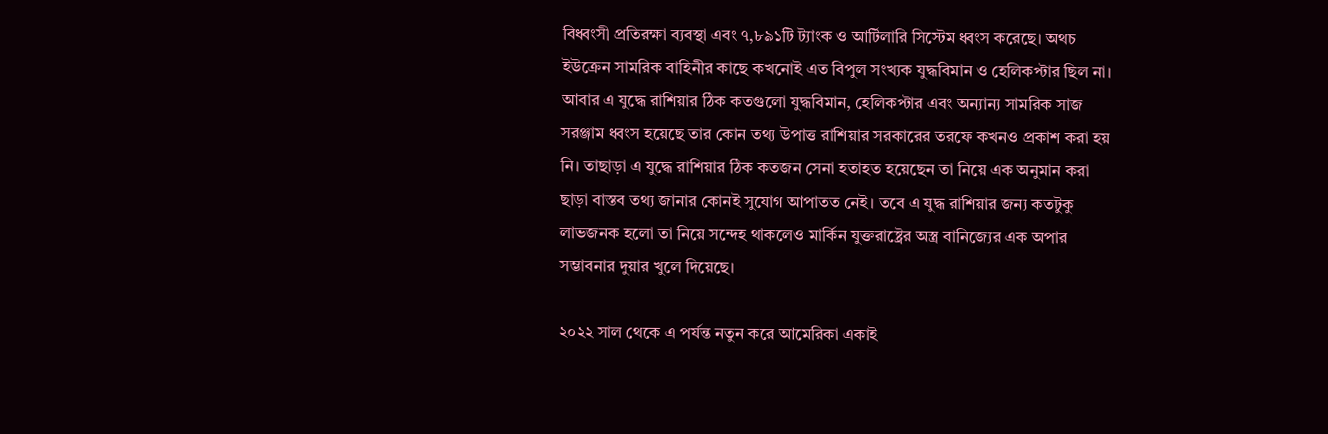বিধ্বংসী প্রতিরক্ষা ব্যবস্থা এবং ৭,৮৯১টি ট্যাংক ও আর্টিলারি সিস্টেম ধ্বংস করেছে। অথচ ইউক্রেন সামরিক বাহিনীর কাছে কখনোই এত বিপুল সংখ্যক যুদ্ধবিমান ও হেলিকপ্টার ছিল না। আবার এ যুদ্ধে রাশিয়ার ঠিক কতগুলো যুদ্ধবিমান, হেলিকপ্টার এবং অন্যান্য সামরিক সাজ সরঞ্জাম ধ্বংস হয়েছে তার কোন তথ্য উপাত্ত রাশিয়ার সরকারের তরফে কখনও প্রকাশ করা হয় নি। তাছাড়া এ যুদ্ধে রাশিয়ার ঠিক কতজন সেনা হতাহত হয়েছেন তা নিয়ে এক অনুমান করা ছাড়া বাস্তব তথ্য জানার কোনই সুযোগ আপাতত নেই। তবে এ যুদ্ধ রাশিয়ার জন্য কতটুকু লাভজনক হলো তা নিয়ে সন্দেহ থাকলেও মার্কিন যুক্তরাষ্ট্রের অস্ত্র বানিজ্যের এক অপার সম্ভাবনার দুয়ার খুলে দিয়েছে।

২০২২ সাল থেকে এ পর্যন্ত নতুন করে আমেরিকা একাই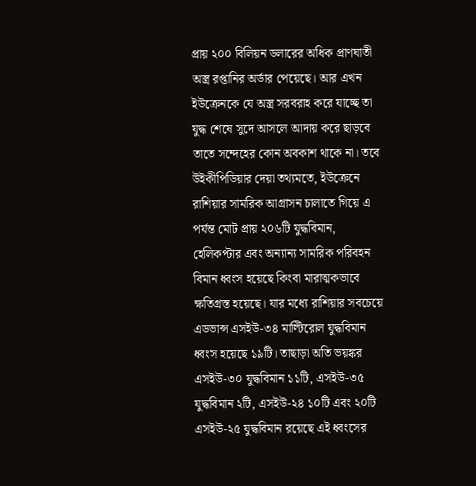প্রায় ২০০ বিলিয়ন ডলারের অধিক প্রাণঘাতী অস্ত্র রপ্তানির অর্ডার পেয়েছে। আর এখন ইউক্রেনকে যে অস্ত্র সরবরাহ করে যাচ্ছে তা যুদ্ধ শেষে সুদে আসলে আদায় করে ছাড়বে তাতে সন্দেহের কোন অবকাশ থাকে না। তবে উইকীপিডিয়ার দেয়া তথ্যমতে, ইউক্রেনে রাশিয়ার সামরিক আগ্রাসন চালাতে গিয়ে এ পর্যন্ত মোট প্রায় ২০৬টি যুদ্ধবিমান, হেলিকপ্টার এবং অন্যান্য সামরিক পরিবহন বিমান ধ্বংস হয়েছে কিংবা মারাত্মকভাবে ক্ষতিগ্রস্ত হয়েছে। যার মধ্যে রাশিয়ার সবচেয়ে এডভান্স এসইউ-৩৪ মাল্টিরোল যুদ্ধবিমান ধ্বংস হয়েছে ১৯টি। তাছাড়া অতি ভয়ঙ্কর এসইউ-৩০ যুদ্ধবিমান ১১টি, এসইউ-৩৫ যুদ্ধবিমান ২টি, এসইউ-২৪ ১০টি এবং ২০টি এসইউ-২৫ যুদ্ধবিমান রয়েছে এই ধ্বংসের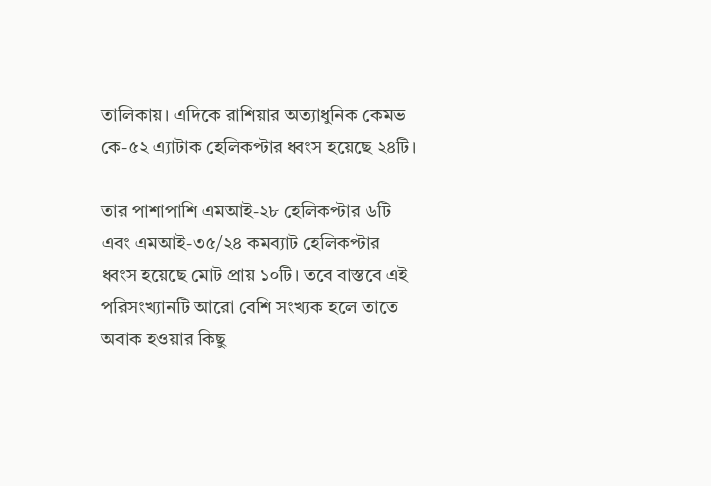তালিকায়। এদিকে রাশিয়ার অত্যাধুনিক কেমভ কে-৫২ এ্যাটাক হেলিকপ্টার ধ্বংস হয়েছে ২৪টি।

তার পাশাপাশি এমআই-২৮ হেলিকপ্টার ৬টি এবং এমআই-৩৫/২৪ কমব্যাট হেলিকপ্টার ধ্বংস হয়েছে মোট প্রায় ১০টি। তবে বাস্তবে এই পরিসংখ্যানটি আরো বেশি সংখ্যক হলে তাতে অবাক হওয়ার কিছু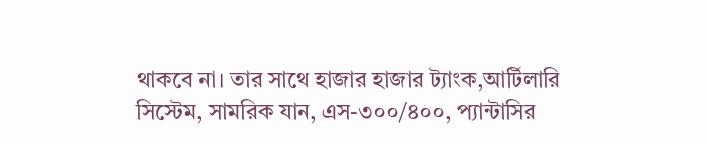থাকবে না। তার সাথে হাজার হাজার ট্যাংক,আর্টিলারি সিস্টেম, সামরিক যান, এস-৩০০/৪০০, প্যান্টাসির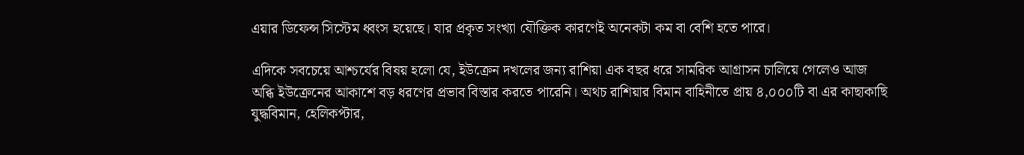এয়ার ডিফেন্স সিস্টেম ধ্বংস হয়েছে। যার প্রকৃত সংখ্যা যৌক্তিক কারণেই অনেকটা কম বা বেশি হতে পারে।

এদিকে সবচেয়ে আশ্চর্যের বিষয় হলো যে, ইউক্রেন দখলের জন্য রাশিয়া এক বছর ধরে সামরিক আগ্রাসন চালিয়ে গেলেও আজ অব্ধি ইউক্রেনের আকাশে বড় ধরণের প্রভাব বিস্তার করতে পারেনি। অথচ রাশিয়ার বিমান বাহিনীতে প্রায় ৪,০০০টি বা এর কাছাকাছি যুদ্ধবিমান, হেলিকপ্টার,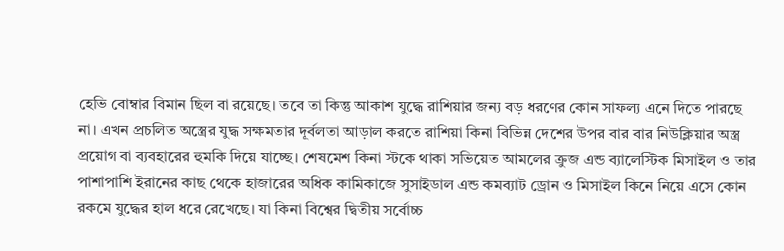হেভি বোম্বার বিমান ছিল বা রয়েছে। তবে তা কিন্তু আকাশ যুদ্ধে রাশিয়ার জন্য বড় ধরণের কোন সাফল্য এনে দিতে পারছে না। এখন প্রচলিত অস্ত্রের যুদ্ধ সক্ষমতার দূর্বলতা আড়াল করতে রাশিয়া কিনা বিভিন্ন দেশের উপর বার বার নিউক্লিয়ার অস্ত্র প্রয়োগ বা ব্যবহারের হুমকি দিয়ে যাচ্ছে। শেষমেশ কিনা স্টকে থাকা সভিয়েত আমলের ক্রুজ এন্ড ব্যালেস্টিক মিসাইল ও তার পাশাপাশি ইরানের কাছ থেকে হাজারের অধিক কামিকাজে সুসাইডাল এন্ড কমব্যাট ড্রোন ও মিসাইল কিনে নিয়ে এসে কোন রকমে যুদ্ধের হাল ধরে রেখেছে। যা কিনা বিশ্বের দ্বিতীয় সর্বোচ্চ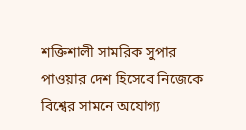শক্তিশালী সামরিক সুপার পাওয়ার দেশ হিসেবে নিজেকে বিশ্বের সামনে অযোগ্য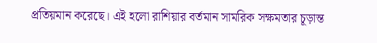প্রতিয়মান করেছে। এই হলো রাশিয়ার বর্তমান সামরিক সক্ষমতার চূড়ান্ত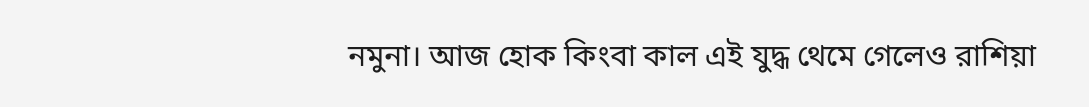নমুনা। আজ হোক কিংবা কাল এই যুদ্ধ থেমে গেলেও রাশিয়া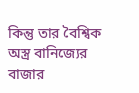কিন্তু তার বৈশ্বিক অস্ত্র বানিজ্যের বাজার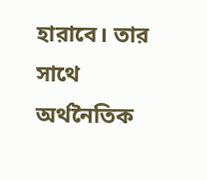হারাবে। তার সাথে অর্থনৈতিক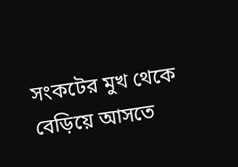সংকটের মুখ থেকে বেড়িয়ে আসতে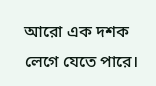আরো এক দশক লেগে যেতে পারে।